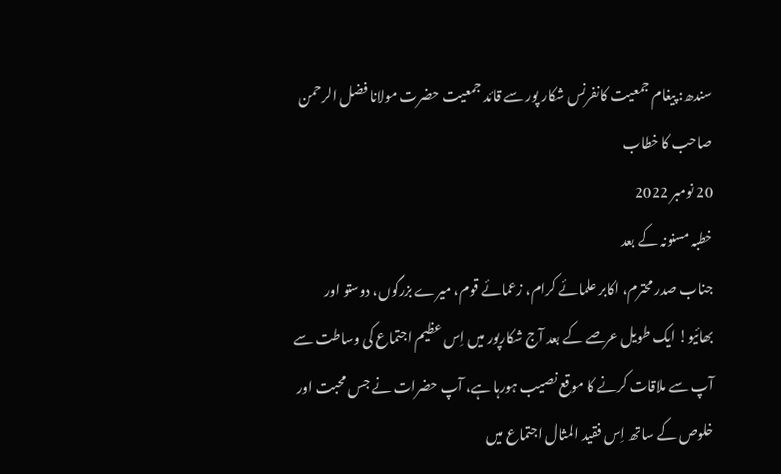سندھ: پیغام جمعیت کانفرنس شکار پور سے قائد جمعیت حضرت مولانا فضل الرحمن صاحب کا خطاب
20 نومبر 2022
خطبہ مسنونہ کے بعد
جناب صدر محترم، اکابر علمائے کرام، زعمائے قوم، میرے بزرگوں، دوستو اور بھائیو! ایک طویل عرصے کے بعد آج شکارپور میں اِس عظیم اجتماع کی وساطت سے آپ سے ملاقات کرنے کا موقع نصیب ہورہا ہے، آپ حضرات نے جس محبت اور خلوص کے ساتھ اِس فقید المثال اجتماع میں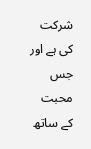شرکت کی ہے اور جس محبت کے ساتھ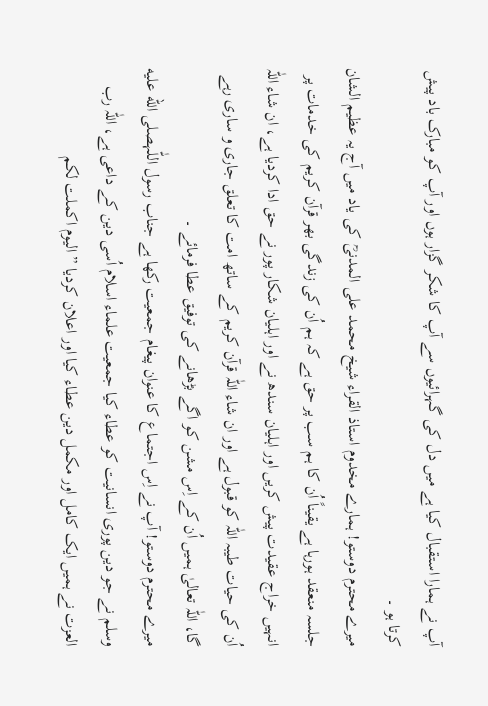آپ نے ہمارا استقبال کیا ہے میں دل کی گہرائیوں سے آپ کا شکر گزار ہوں اور آپ کو مبارک باد پیش کرتا ہو ۔
میرے محترم دوستو! ہمارے مخدوم استاذ القراء شیخ محمد علی المدنیؒ کی یاد میں آج یہ عظیم الشان جلسہ منعقد ہورہا ہے یقیناً اُن کا ہم سب پر حق ہے کہ ہم اُن کی زندگی بھر قرآن کریم کی خدمات پر انہیں خراج عقیدت پیش کریں اور اہلیان سندھ نے اور اہلیان شکار پور نے حق ادا کردیا ہے، ان شاء اللّٰہ اُن کی حیات طیبہ اللّٰہ کو قبول ہے اور ان شاء اللّٰہ قرآن کریم کے ساتھ امت کا تعلق جاری و ساری رہے گا، اللّٰہ تعالیٰ ہمیں اُن کے اِس مشن کو اگے بڑھانے کی توفیق عطا فرمائے ۔
میرے محترم دوستو! آپ نے اِس اجتماع کا عنوان پیغام جمعیت رکھا ہے جناب رسول اللّٰہصلى الله عليه وسلم نے جو دین پوری انسانيت کو عطاء کیا جمعیت علماء اسلام اُسی دین کے داعی ہے، اللّٰہ رب العزت نے ہمیں ایک کامل اور مکمل دین عطاء کیا اور اعلان کردیا ”الیوم اکملت لکم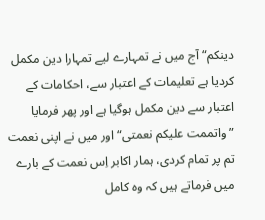دینکم“ آج میں نے تمہارے لیے تمہارا دین مکمل کردیا ہے تعلیمات کے اعتبار سے، احکامات کے اعتبار سے دین مکمل ہوگیا ہے اور پھر فرمایا ”واتممت علیکم نعمتی“ اور میں نے اپنی نعمت تم پر تمام کردی، ہمار اکابر اِس نعمت کے بارے میں فرماتے ہیں کہ وہ کامل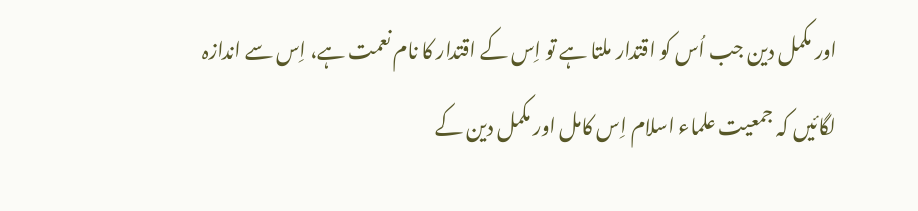اور مکمل دین جب اُس کو اقتدار ملتا ہے تو اِس کے اقتدار کا نام نعمت ہے، اِس سے اندازہ لگائیں کہ جمعیت علماء اسلام اِس کامل اور مکمل دین کے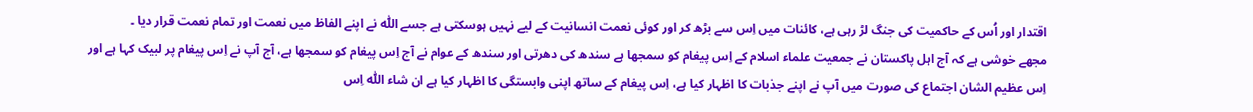اقتدار اور اُس کے حاکمیت کی جنگ لڑ رہی ہے، کائنات میں اِس سے بڑھ کر اور کوئی نعمت انسانیت کے لیے نہیں ہوسکتی ہے جسے اللّٰہ نے اپنے الفاظ میں نعمت اور تمام نعمت قرار دیا ۔
مجھے خوشی ہے کہ آج اہل پاکستان نے جمعیت علماء اسلام کے اِس پیغام کو سمجھا ہے سندھ کی دھرتی اور سندھ کے عوام نے آج اِس پیغام کو سمجھا ہے، آج آپ نے اِس پیغام پر لبیک کہا ہے اور اِس عظیم الشان اجتماع کی صورت میں آپ نے اپنے جذبات کا اظہار کیا ہے، اِس پیغام کے ساتھ اپنی وابستگی کا اظہار کیا ہے ان شاء اللّٰہ اِس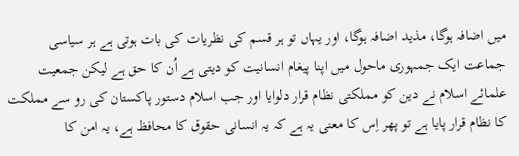میں اضافہ ہوگا، مذید اضافہ ہوگا، اور یہاں تو ہر قسم کی نظریات کی بات ہوتی ہے ہر سیاسی جماعت ایک جمہوری ماحول میں اپنا پیغام انسانيت کو دیتی ہے اُن کا حق ہے لیکن جمعیت علمائے اسلام نے دین کو مملکتی نظام قرار دلوایا اور جب اسلام دستور پاکستان کی رو سے مملکت کا نظام قرار پایا ہے تو پھر اِس کا معنی یہ ہے کہ یہ انسانی حقوق کا محافظ ہے، یہ امن کا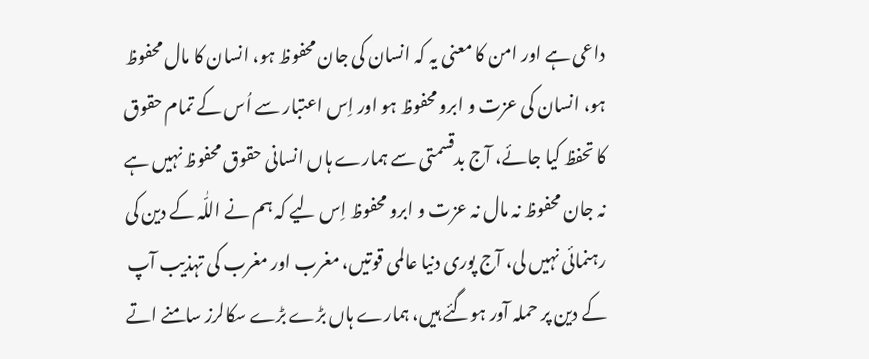داعی ہے اور امن کا معنی یہ کہ انسان کی جان محفوظ ہو، انسان کا مال محفوظ ہو، انسان کی عزت و ابرو محفوظ ہو اور اِس اعتبار سے اُس کے تمام حقوق کا تحفظ کیا جائے، آج بدقسمتی سے ہمارے ہاں انسانی حقوق محفوظ نہیں ہے نہ جان محفوظ نہ مال نہ عزت و ابرو محفوظ اِس لیے کہ ہم نے اللّٰہ کے دین کی رہنمائی نہیں لی، آج پوری دنیا عالمی قوتیں، مغرب اور مغرب کی تہذیب آپ کے دین پر حملہ آور ہوگئے ہیں، ہمارے ہاں بڑے بڑے سکالرز سامنے اتے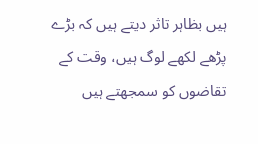ہیں بظاہر تاثر دیتے ہیں کہ بڑے پڑھے لکھے لوگ ہیں، وقت کے تقاضوں کو سمجھتے ہیں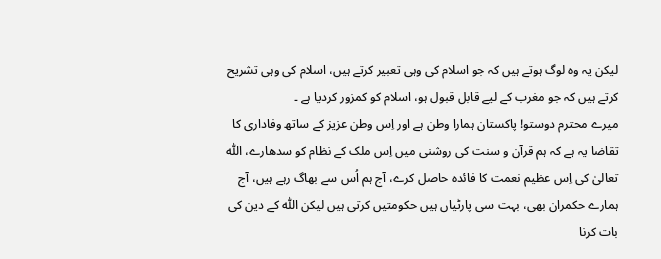لیکن یہ وہ لوگ ہوتے ہیں کہ جو اسلام کی وہی تعبير کرتے ہیں، اسلام کی وہی تشریح کرتے ہیں کہ جو مغرب کے لیے قابل قبول ہو، اسلام کو کمزور کردیا ہے ۔
میرے محترم دوستو! پاکستان ہمارا وطن ہے اور اِس وطن عزیز کے ساتھ وفاداری کا تقاضا یہ ہے کہ ہم قرآن و سنت کی روشنی میں اِس ملک کے نظام کو سدھارے، اللّٰہ تعالیٰ کی اِس عظیم نعمت کا فائدہ حاصل کرے، آج ہم اُس سے بھاگ رہے ہیں، آج ہمارے حکمران بھی، بہت سی پارٹیاں ہیں حکومتيں کرتی ہیں لیکن اللّٰہ کے دین کی بات کرنا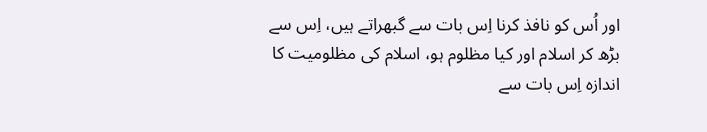اور اُس کو نافذ کرنا اِس بات سے گبھراتے ہیں، اِس سے بڑھ کر اسلام اور کیا مظلوم ہو، اسلام کی مظلومیت کا اندازہ اِس بات سے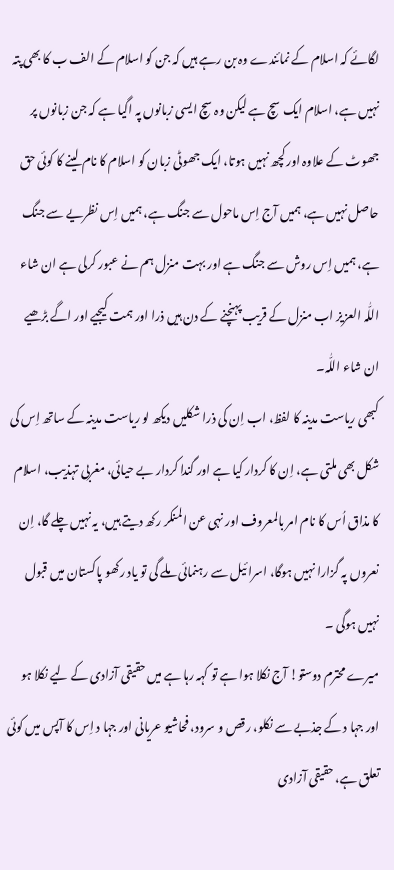لگائے کہ اسلام کے نمائندے وہ بن رہے ہیں کہ جن کو اسلام کے الف ب کا بھی پتہ نہیں ہے، اسلام ایک سچ ہے لیکن وہ سچ ایسی زبانوں پہ اگیا ہے کہ جن زبانوں پر جھوٹ کے علاوہ اور کچھ نہیں ہوتا، ایک جھوٹی زبان کو اسلام کا نام لینے کا کوئی حق حاصل نہیں ہے، ہمیں آج اِس ماحول سے جنگ ہے، ہمیں اِس نظریے سے جنگ ہے، ہمیں اِس روش سے جنگ ہے اور بہت منزل ہم نے عبور کرلی ہے ان شاء اللّٰہ العزیز اب منزل کے قریب پہنچنے کے دن ہیں ذرا اور ہمت کیجیے اور اگے بڑھیے ان شاء اللّٰہ۔
کبھی ریاست مدینہ کا لفظ، اب اِن کی ذرا شکلیں دیکھ لو ریاست مدینہ کے ساتھ اِس کی شکل بھی ملتی ہے، اِن کا کردار کیا ہے اور گندا کردار بے حیائی، مغربی تہذیب، اسلام کا مذاق اُس کا نام امر بالمعروف اور نہی عن المنکر رکھ دیتے ہیں، یہ نہیں چلے گا، اِن نعروں پہ گزارا نہیں ہوگا، اسرا ئیل سے رہنمائی ملے گی تو یاد رکھو پاکستان میں قبول نہیں ہوگی ۔
میرے محترم دوستو! آج نکلا ہوا ہے تو کہہ رہا ہے میں حقیقی آزادی کے لیے نکلا ہو اور جہا د کے جذبے سے نکلو، رقص و سرود، فحاشیو عریانی اور جہا د اِس کا آپس میں کوئی تعلق ہے، حقیقی آزادی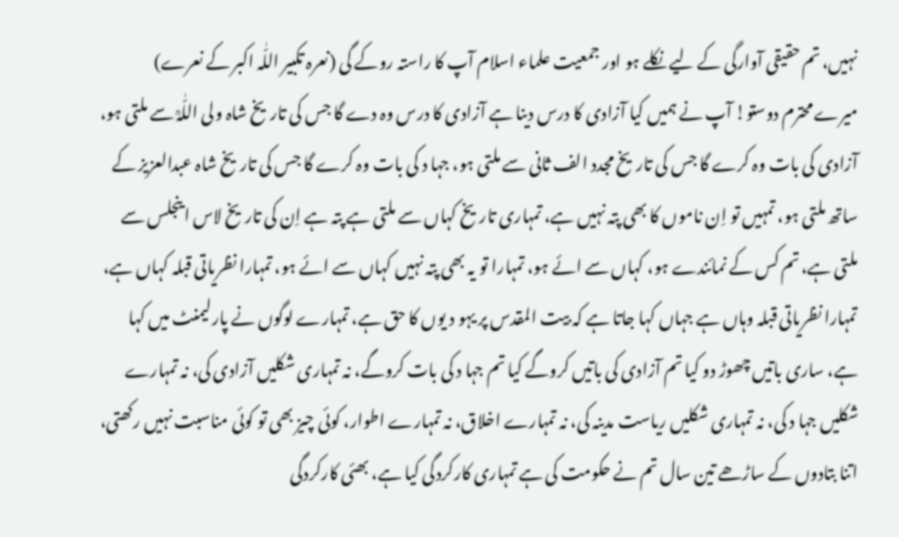نہیں، تم حقیقی آوارگی کے لیے نکلے ہو اور جمعیت علماء اسلام آپ کا راستہ روکے گی (نعرہ تکبیر اللّٰہ اکبر کے نعرے)
میرے محترم دوستو! آپ نے ہمیں کیا آزادی کا درس دینا ہے آزادی کا درس وہ دے گا جس کی تاریخ شاہ ولی اللّٰہؒ سے ملتی ہو، آزادی کی بات وہ کرے گا جس کی تاریخ مجدد الف ثانی سے ملتی ہو، جہا د کی بات وہ کرے گا جس کی تاریخ شاہ عبدالعزیز کے ساتھ ملتی ہو، تمہیں تو اِن ناموں کا بھی پتہ نہیں ہے، تمہاری تاریخ کہاں سے ملتی ہے پتہ ہے اِن کی تاریخ لاس اینجلس سے ملتی ہے، تم کس کے نمائندے ہو، کہاں سے ائے ہو، تمہارا تو یہ بھی پتہ نہیں کہاں سے ائے ہو، تمہارا نظریاتی قبلہ کہاں ہے، تمہارا نظریاتی قبلہ وہاں ہے جہاں کہا جاتا ہے کہ بیت المقدس پر یہو د یوں کا حق ہے، تمہارے لوگوں نے پارليمنٹ میں کہا ہے، ساری باتیں چھوڑ دو کیا تم آزادی کی باتیں کروگے کیا تم جہا د کی بات کروگے، نہ تمہاری شکلیں آزادی کی، نہ تمہارے شکلیں جہا د کی، نہ تمہاری شکلیں ریاست مدینہ کی، نہ تمہارے اخلاق، نہ تمہارے اطوار، کوئی چیز بھی تو کوئی مناسبت نہیں رکھتی، اتنا بتادوں کے ساڑھے تین سال تم نے حکومت کی ہے تمہاری کارکردگی کیا ہے، بھئی کارکردگی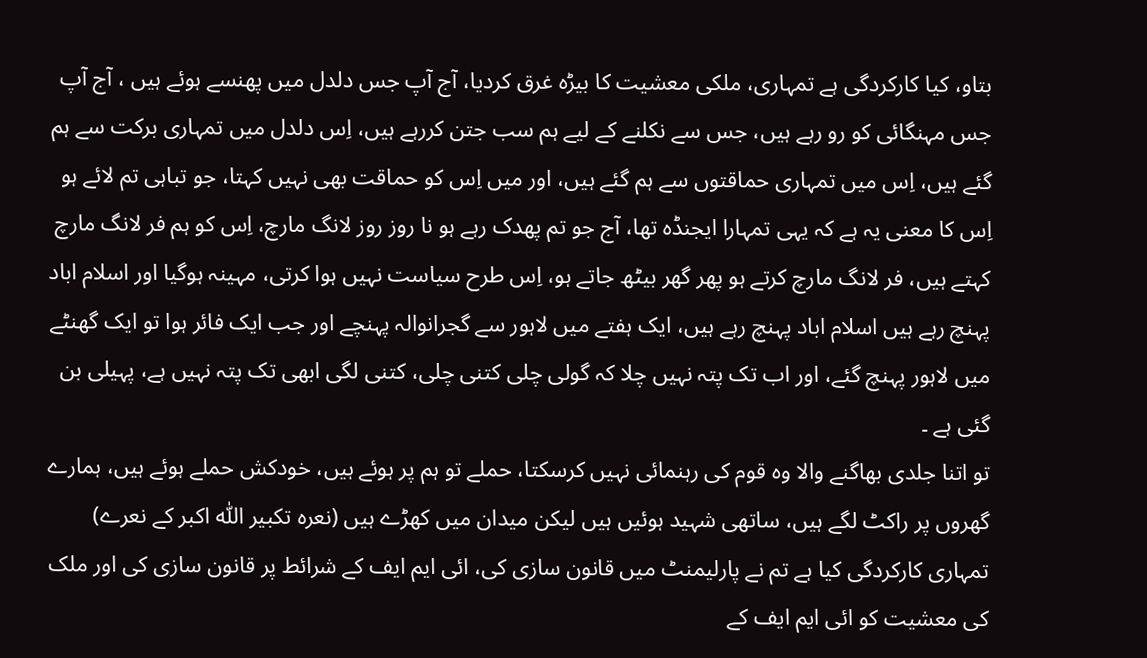بتاو، کیا کارکردگی ہے تمہاری، ملکی معشیت کا بیڑہ غرق کردیا، آج آپ جس دلدل میں پھنسے ہوئے ہیں ، آج آپ جس مہنگائی کو رو رہے ہیں، جس سے نکلنے کے لیے ہم سب جتن کررہے ہیں، اِس دلدل میں تمہاری برکت سے ہم گئے ہیں، اِس میں تمہاری حماقتوں سے ہم گئے ہیں، اور میں اِس کو حماقت بھی نہیں کہتا، جو تباہی تم لائے ہو اِس کا معنی یہ ہے کہ یہی تمہارا ایجنڈہ تھا، آج جو تم پھدک رہے ہو نا روز روز لانگ مارچ، اِس کو ہم فر لانگ مارچ کہتے ہیں، فر لانگ مارچ کرتے ہو پھر گھر بیٹھ جاتے ہو، اِس طرح سیاست نہیں ہوا کرتی، مہینہ ہوگیا اور اسلام اباد پہنچ رہے ہیں اسلام اباد پہنچ رہے ہیں، ایک ہفتے میں لاہور سے گجرانوالہ پہنچے اور جب ایک فائر ہوا تو ایک گھنٹے میں لاہور پہنچ گئے، اور اب تک پتہ نہیں چلا کہ گولی چلی کتنی چلی، کتنی لگی ابھی تک پتہ نہیں ہے، پہیلی بن گئی ہے ۔
تو اتنا جلدی بھاگنے والا وہ قوم کی رہنمائی نہیں کرسکتا، حملے تو ہم پر ہوئے ہیں، خودکش حملے ہوئے ہیں، ہمارے گھروں پر راکٹ لگے ہیں، ساتھی شہید ہوئیں ہیں لیکن میدان میں کھڑے ہیں (نعرہ تکبیر اللّٰہ اکبر کے نعرے)
تمہاری کارکردگی کیا ہے تم نے پارليمنٹ میں قانون سازی کی، ائی ایم ایف کے شرائط پر قانون سازی کی اور ملک کی معشیت کو ائی ایم ایف کے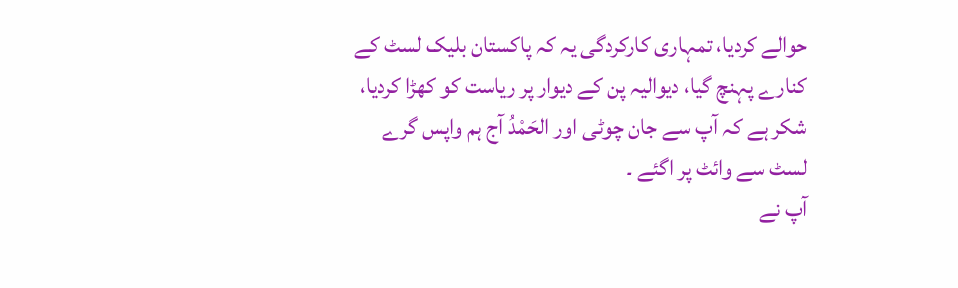حوالے کردیا، تمہاری کارکردگی یہ کہ پاکستان بلیک لسٹ کے کنارے پہنچ گیا، دیوالیہ پن کے دیوار پر ریاست کو کھڑا کردیا، شکر ہے کہ آپ سے جان چوٹی اور الحَمْدُ آج ہم واپس گرے لسٹ سے وائٹ پر اگئے ۔
آپ نے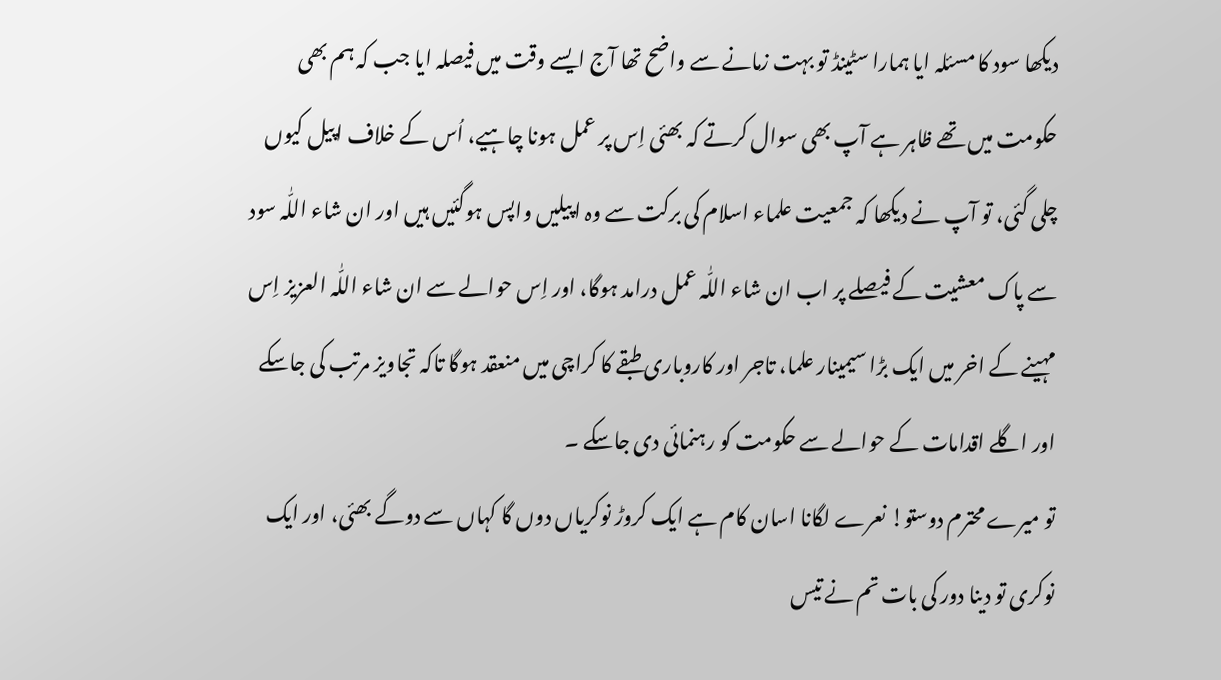دیکھا سود کا مسئلہ ایا ہمارا سٹینڈ تو بہت زمانے سے واضح تھا آج ایسے وقت میں فیصلہ ایا جب کہ ہم بھی حکومت میں تھے ظاہر ہے آپ بھی سوال کرتے کہ بھئی اِس پر عمل ہونا چاہیے، اُس کے خلاف اپیل کیوں چلی گئی، تو آپ نے دیکھا کہ جمعیت علماء اسلام کی برکت سے وہ اپیلیں واپس ہوگئیں ہیں اور ان شاء اللّٰہ سود سے پاک معشیت کے فیصلے پر اب ان شاء اللّٰہ عمل درامد ہوگا، اور اِس حوالے سے ان شاء اللّٰہ العزیز اِس مہینے کے اخر میں ایک بڑا سیمینار علما، تاجر اور کاروباری طبقے کا کراچی میں منعقد ہوگا تاکہ تجاویز مرتب کی جاسکے اور اگلے اقدامات کے حوالے سے حکومت کو رہنمائی دی جاسکے ۔
تو میرے محترم دوستو! نعرے لگانا اسان کام ہے ایک کروڑ نوکریاں دوں گا کہاں سے دوگے بھئی، اور ایک نوکری تو دینا دور کی بات تم نے تیس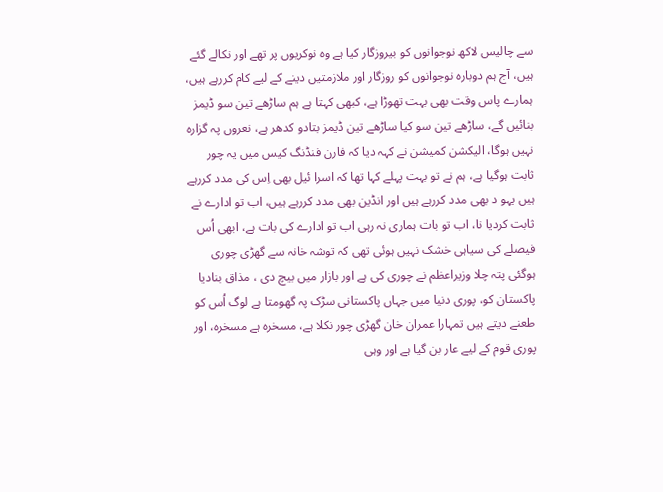سے چالیس لاکھ نوجوانوں کو بیروزگار کیا ہے وہ نوکریوں پر تھے اور نکالے گئے ہیں، آج ہم دوبارہ نوجوانوں کو روزگار اور ملازمتیں دینے کے لیے کام کررہے ہیں، ہمارے پاس وقت بھی بہت تھوڑا ہے، کبھی کہتا ہے ہم ساڑھے تین سو ڈیمز بنائیں گے، ساڑھے تین سو کیا ساڑھے تین ڈیمز بتادو کدھر ہے، نعروں پہ گزارہ نہیں ہوگا، الیکشن کمیشن نے کہہ دیا کہ فارن فنڈنگ کیس میں یہ چور ثابت ہوگیا ہے، ہم نے تو بہت پہلے کہا تھا کہ اسرا ئیل بھی اِس کی مدد کررہے ہیں یہو د بھی مدد کررہے ہیں اور انڈین بھی مدد کررہے ہیں، اب تو ادارے نے ثابت کردیا نا، اب تو بات ہماری نہ رہی اب تو ادارے کی بات ہے، ابھی اُس فیصلے کی سیاہی خشک نہیں ہوئی تھی کہ توشہ خانہ سے گھڑی چوری ہوگئی پتہ چلا وزیراعظم نے چوری کی ہے اور بازار میں بیچ دی ، مذاق بنادیا پاکستان کو، پوری دنیا میں جہاں پاکستانی سڑک پہ گھومتا ہے لوگ اُس کو طعنے دیتے ہیں تمہارا عمران خان گھڑی چور نکلا ہے، مسخرہ ہے مسخرہ، اور پوری قوم کے لیے عار بن گیا ہے اور وہی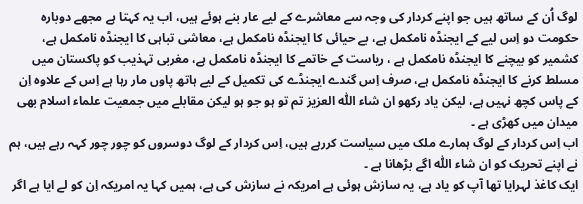لوگ اُن کے ساتھ ہیں جو اپنے کردار کی وجہ سے معاشرے کے لیے عار بنے ہوئے ہیں، اب یہ کہتا ہے مجھے دوبارہ حکومت دو اِس لیے کے ایجنڈہ نامکمل ہے، بے حیائی کا ایجنڈہ نامکمل ہے، معاشی تباہی کا ایجنڈہ نامکمل ہے، کشمیر کو بیچنے کا ایجنڈہ نامکمل ہے ، ریاست کے خاتمے کا ایجنڈہ نامکمل ہے، مغربی تہذیب کو پاکستان میں مسلط کرنے کا ایجنڈہ نامکمل ہے، صرف اِس گندے ایجنڈے کی تکمیل کے لیے ہاتھ پاوں مار رہا ہے اِس کے علاوہ اِن کے پاس کچھ نہیں ہے، لیکن یاد رکھو ان شاء اللّٰہ العزیز تم تو ہو جو ہو لیکن مقابلے میں جمعیت علماء اسلام بھی میدان میں کھڑی ہے ۔
اب اِس کردار کے لوگ ہمارے ملک میں سیاست کررہے ہیں، اِس کردار کے لوگ دوسروں کو چور چور کہہ رہے ہیں، ہم نے اپنے تحریک کو ان شاء اللّٰہ اگے بڑھانا ہے ۔
ایک کاغذ لہرایا تھا آپ کو یاد ہے، یہ سازش ہوئی ہے امریکہ نے سازش کی ہے، ہمیں کہا یہ امریکہ اِن کو لے ایا ہے اگر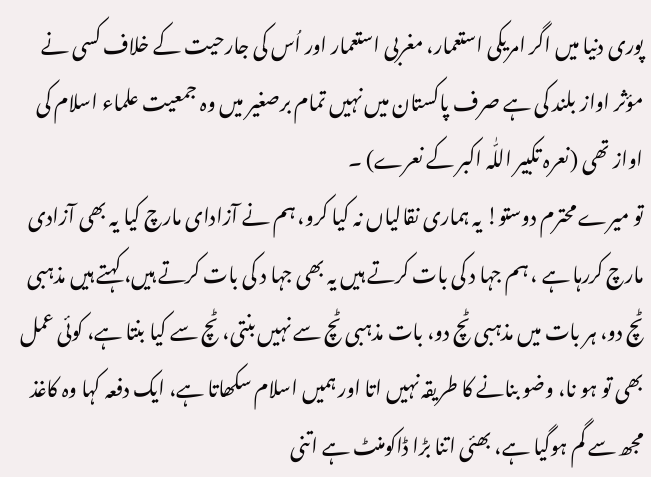پوری دنیا میں اگر امریکی استعمار، مغربی استعمار اور اُس کی جارحیت کے خلاف کسی نے مؤثر اواز بلند کی ہے صرف پاکستان میں نہیں تمام برصغیر میں وہ جمعیت علماء اسلام کی اواز تھی (نعرہ تکبیر اللّٰہ اکبر کے نعرے) ۔
تو میرے محترم دوستو! یہ ہماری نقالیاں نہ کیا کرو، ہم نے آزادای مارچ کیا یہ بھی آزادی مارچ کررہا ہے ، ہم جہا د کی بات کرتے ہیں یہ بھی جہا د کی بات کرتے ہیں، کہتے ہیں مذہبی ٹچ دو، ہر بات میں مذہبی ٹچ دو، بات مذہبی ٹچ سے نہیں بنتی، ٹچ سے کیا بنتا ہے، کوئی عمل بھی تو ہو نا، وضو بنانے کا طریقہ نہیں اتا اور ہمیں اسلام سکھاتا ہے، ایک دفعہ کہا وہ کاغذ مجھ سے گم ہوگیا ہے، بھئی اتنا بڑا ڈاکومنٹ ہے اتنی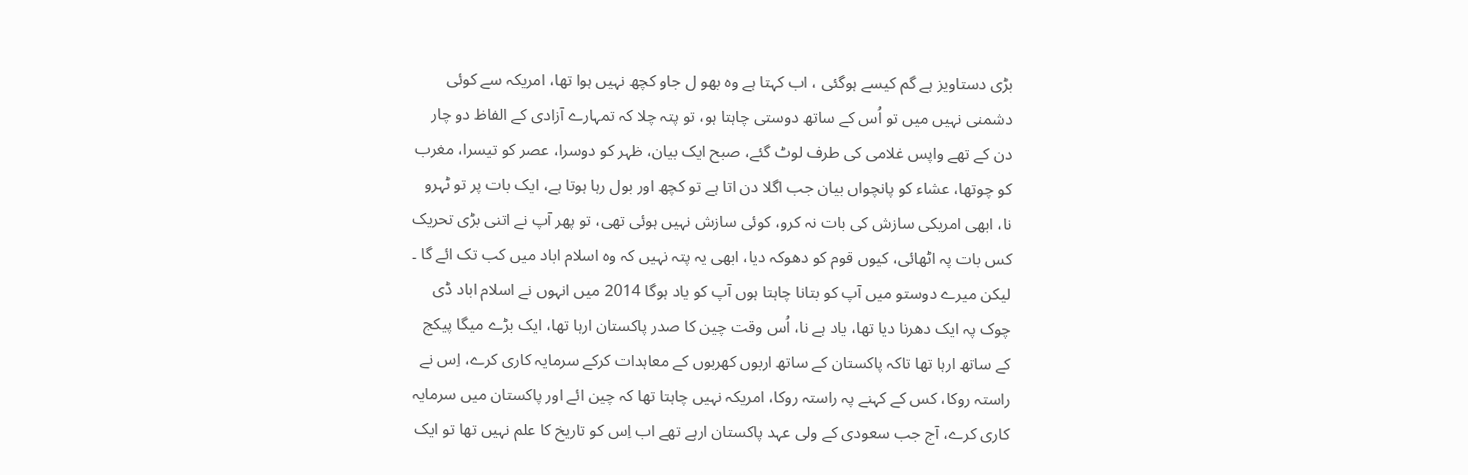بڑی دستاویز ہے گم کیسے ہوگئی ، اب کہتا ہے وہ بھو ل جاو کچھ نہیں ہوا تھا، امریکہ سے کوئی دشمنی نہیں میں تو اُس کے ساتھ دوستی چاہتا ہو، تو پتہ چلا کہ تمہارے آزادی کے الفاظ دو چار دن کے تھے واپس غلامی کی طرف لوٹ گئے، صبح ایک بیان، ظہر کو دوسرا، عصر کو تیسرا، مغرب کو چوتھا، عشاء کو پانچواں بیان جب اگلا دن اتا ہے تو کچھ اور بول رہا ہوتا ہے، ایک بات پر تو ٹہرو نا، ابھی امریکی سازش کی بات نہ کرو، کوئی سازش نہیں ہوئی تھی، تو پھر آپ نے اتنی بڑی تحریک کس بات پہ اٹھائی، کیوں قوم کو دھوکہ دیا، ابھی یہ پتہ نہیں کہ وہ اسلام اباد میں کب تک ائے گا ۔
لیکن میرے دوستو میں آپ کو بتانا چاہتا ہوں آپ کو یاد ہوگا 2014 میں انہوں نے اسلام اباد ڈی چوک پہ ایک دھرنا دیا تھا، یاد ہے نا، اُس وقت چین کا صدر پاکستان ارہا تھا، ایک بڑے میگا پیکج کے ساتھ ارہا تھا تاکہ پاکستان کے ساتھ اربوں کھربوں کے معاہدات کرکے سرمایہ کاری کرے، اِس نے راستہ روکا، کس کے کہنے پہ راستہ روکا، امریکہ نہیں چاہتا تھا کہ چین ائے اور پاکستان میں سرمایہ کاری کرے، آج جب سعودی کے ولی عہد پاکستان ارہے تھے اب اِس کو تاریخ کا علم نہیں تھا تو ایک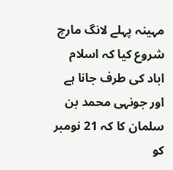مہینہ پہلے لانگ مارچ شروع کیا کہ اسلام اباد کی طرف جانا ہے اور جونہی محمد بن سلمان کا کہ 21 نومبر کو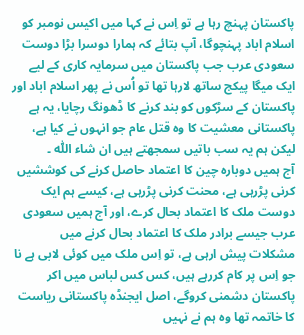پاکستان پہنچ رہا ہے تو اِس نے کہا میں اکیس نومبر کو اسلام اباد پہنچوگا، آپ بتائے کہ ہمارا دوسرا بڑا دوست سعودی عرب جب پاکستان میں سرمایہ کاری کے لیے ایک میگا پیکج ساتھ لارہا تھا تو اُس نے پھر اسلام اباد اور پاکستان کے سڑکوں کو بند کرنے کا ڈھونگ رچایا، یہ ہے پاکستانی معشیت کا وہ قتل عام جو انہوں نے کیا ہے، لیکن ہم یہ سب باتیں سمجھتے ہیں ان شاء اللّٰہ ۔
آج ہمیں دوبارہ چین کا اعتماد حاصل کرنے کی کوششیں کرنی پڑرہی ہے، محنت کرنی پڑرہی ہے، کیسے ہم ایک دوست ملک کا اعتماد بحال کرے، اور آج ہمیں سعودی عرب جیسے برادر ملک کا اعتماد بحال کرنے میں مشکلات پیش ارہی ہے، تو اِس ملک میں کوئی لابی ہے نا جو اِس پر کام کررہے ہیں، کس کس لباس میں اکر پاکستان دشمنی کروگے، اصل ایجنڈہ پاکستانی ریاست کا خاتمہ تھا وہ ہم نے نہیں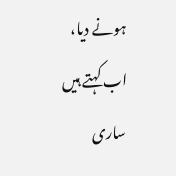ہونے دیا، اب کہتے ہیں ساری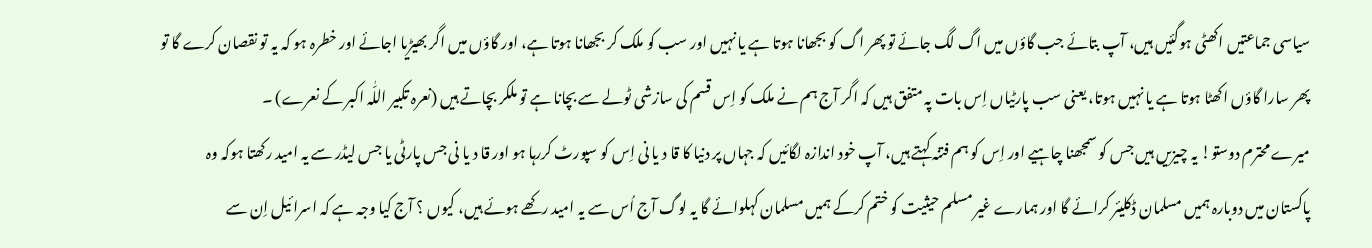سیاسی جماعتيں اکھٹی ہوگئیں ہیں، آپ بتائے جب گاؤں میں اگ لگ جائے تو پھر اگ کو بجھانا ہوتا ہے یا نہیں اور سب کو ملک کر بجھانا ہوتا ہے، اور گاؤں میں اگر بھیڑیا اجائے اور خطرہ ہو کہ یہ تو نقصان کرے گا تو پھر سارا گاؤں اکھٹا ہوتا ہے یا نہیں ہوتا، یعنی سب پارٹیاں اِس بات پہ متفق ہیں کہ اگر آج ہم نے ملک کو اِس قسم کی سازشی ٹولے سے بچانا ہے تو ملکر بچاتے ہیں (نعرہ تکبیر اللّٰہ اکبر کے نعرے) ۔
میرے محترم دوستو! یہ چیزیں ہیں جس کو سمجھنا چاہیے اور اِس کو ہم فتنہ کہتے ہیں، آپ خود اندازہ لگائیں کہ جہاں پر دنیا کا قا د یا نی اِس کو سپورٹ کررہا ہو اور قا د یا نی جس پارٹی یا جس لیڈر سے یہ امید رکھتا ہوکہ وہ پاکستان میں دوبارہ ہمیں مسلمان ڈکلیئر کرائے گا اور ہمارے غیر مسلم حیثیت کو ختم کرکے ہمیں مسلمان کہلوائے گا یہ لوگ آج اُس سے یہ امید رکھے ہوئے ہیں، کیوں ؟ آج کیا وجہ ہے کہ اسرا ئیل اِن سے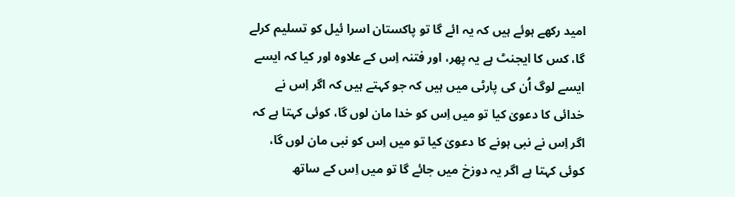امید رکھے ہوئے ہیں کہ یہ ائے گا تو پاکستان اسرا ئیل کو تسلیم کرلے گا، کس کا ایجنٹ ہے یہ پھر، اور فتنہ اِس کے علاوہ اور کیا کہ ایسے ایسے لوگ اُن کی پارٹی میں ہیں کہ جو کہتے ہیں کہ اگر اِس نے خدائی کا دعویٰ کیا تو میں اِس کو خدا مان لوں گا، کوئی کہتا ہے کہ اگر اِس نے نبی ہونے کا دعویٰ کیا تو میں اِس کو نبی مان لوں گا، کوئی کہتا ہے اگر یہ دوزخ میں جائے گا تو میں اِس کے ساتھ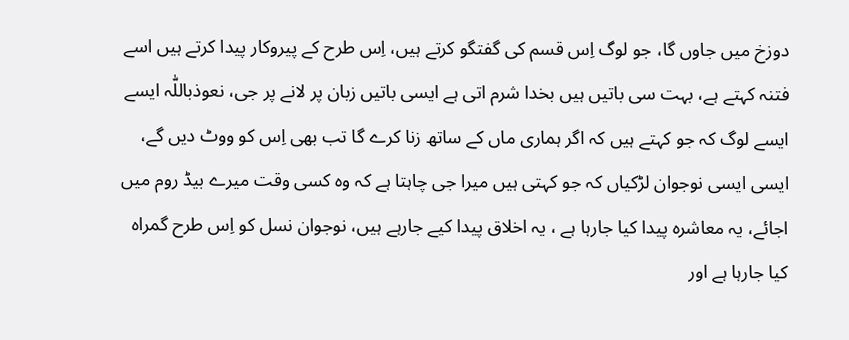دوزخ میں جاوں گا، جو لوگ اِس قسم کی گفتگو کرتے ہیں، اِس طرح کے پیروکار پیدا کرتے ہیں اسے فتنہ کہتے ہے، بہت سی باتیں ہیں بخدا شرم اتی ہے ایسی باتیں زبان پر لانے پر جی، نعوذباللّٰہ ایسے ایسے لوگ کہ جو کہتے ہیں کہ اگر ہماری ماں کے ساتھ زنا کرے گا تب بھی اِس کو ووٹ دیں گے، ایسی ایسی نوجوان لڑکیاں کہ جو کہتی ہیں میرا جی چاہتا ہے کہ وہ کسی وقت میرے بیڈ روم میں اجائے، یہ معاشرہ پیدا کیا جارہا ہے ، یہ اخلاق پیدا کیے جارہے ہیں، نوجوان نسل کو اِس طرح گمراہ کیا جارہا ہے اور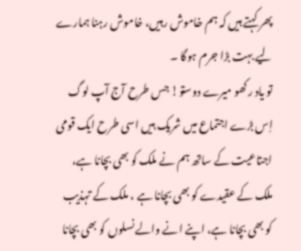پھر کہتے ہیں کہ ہم خاموش رہیں، خاموش رہنا ہمارے لیے بہت بڑا جرم ہوگا ۔
تو یاد رکھو میرے دوستو! جس طرح آج آپ لوگ اِس بڑے اجتماع میں شریک ہیں اسی طرح ایک قومی اجتاعیت کے ساتھ ہم نے ملک کو بھی بچانا ہے، ملک کے عقیدے کو بھی بچانا ہے ، ملک کے تہذیب کو بھی بچانا ہے، اپنے انے والے نسلوں کو بھی بچانا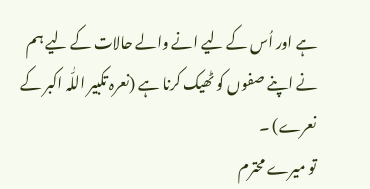ہے اور اُس کے لیے انے والے حالات کے لیے ہم نے اپنے صفوں کو ٹھیک کرنا ہے (نعرہ تکبیر اللّٰہ اکبر کے نعرے) ۔
تو میرے محترم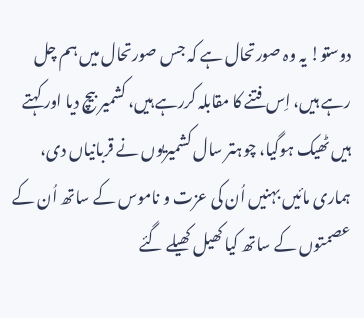دوستو! یہ وہ صورتحال ہے کہ جس صورتحال میں ہم چل رہے ہیں، اِس فتنے کا مقابلہ کررہے ہیں، کشمیر بیچ دیا اور کہتے ہیں ٹھیک ہوگیا، چوہتر سال کشمیریوں نے قربانیاں دی، ہماری مائیں بہنیں اُن کی عزت و ناموس کے ساتھ اُن کے عصمتوں کے ساتھ کیا کھیل کھیلے گئے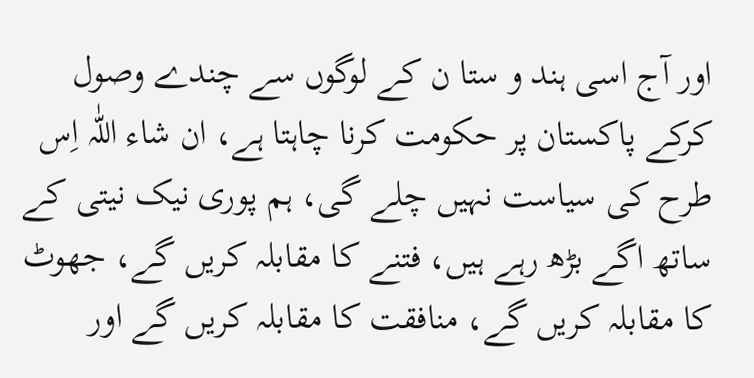اور آج اسی ہند و ستا ن کے لوگوں سے چندے وصول کرکے پاکستان پر حکومت کرنا چاہتا ہے، ان شاء اللّٰہ اِس طرح کی سیاست نہیں چلے گی، ہم پوری نیک نیتی کے ساتھ اگے بڑھ رہے ہیں، فتنے کا مقابلہ کریں گے، جھوٹ کا مقابلہ کریں گے، منافقت کا مقابلہ کریں گے اور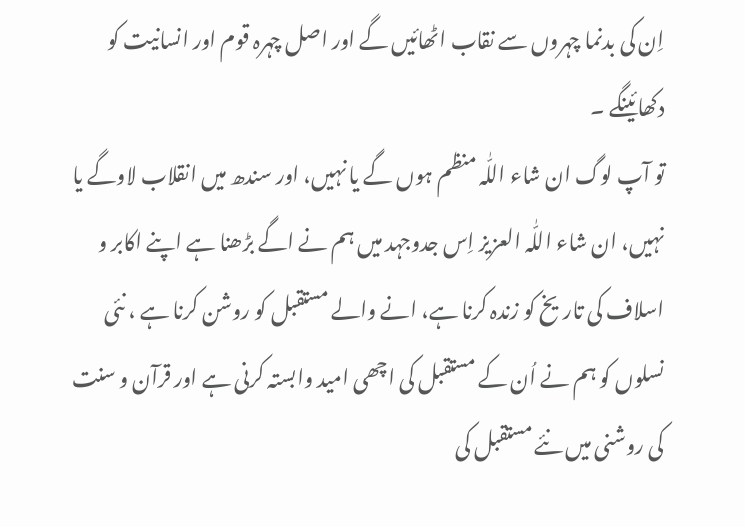اِن کی بدنما چہروں سے نقاب اٹھائیں گے اور اصل چہرہ قوم اور انسانيت کو دکھائینگے ۔
تو آپ لوگ ان شاء اللّٰہ منظم ہوں گے یا نہیں، اور سندھ میں انقلاب لاوگے یا نہیں، ان شاء اللّٰہ العزیز اِس جدوجہد میں ہم نے اگے بڑھنا ہے اپنے اکابر و اسلاف کی تاریخ کو زندہ کرنا ہے، انے والے مستقبل کو روشن کرنا ہے ، نئی نسلوں کو ہم نے اُن کے مستقبل کی اچھی امید وابستہ کرنی ہے اور قرآن و سنت کی روشنی میں نئے مستقبل کی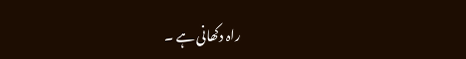راہ دکھانی ہے ۔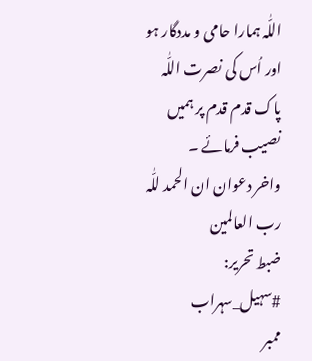اللّٰہ ہمارا حامی و مددگار ہو اور اُس کی نصرت اللّٰہ پاک قدم قدم پر ہمیں نصیب فرمائے ۔
واخر دعوان ان الحمد للّٰہ رب العالمین
ضبط تحریر: #سہیل_سہراب
ممبر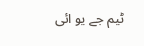ٹیم جے یو ائی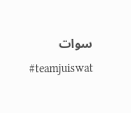سوات
#teamjuiswat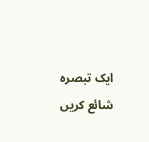ایک تبصرہ شائع کریں